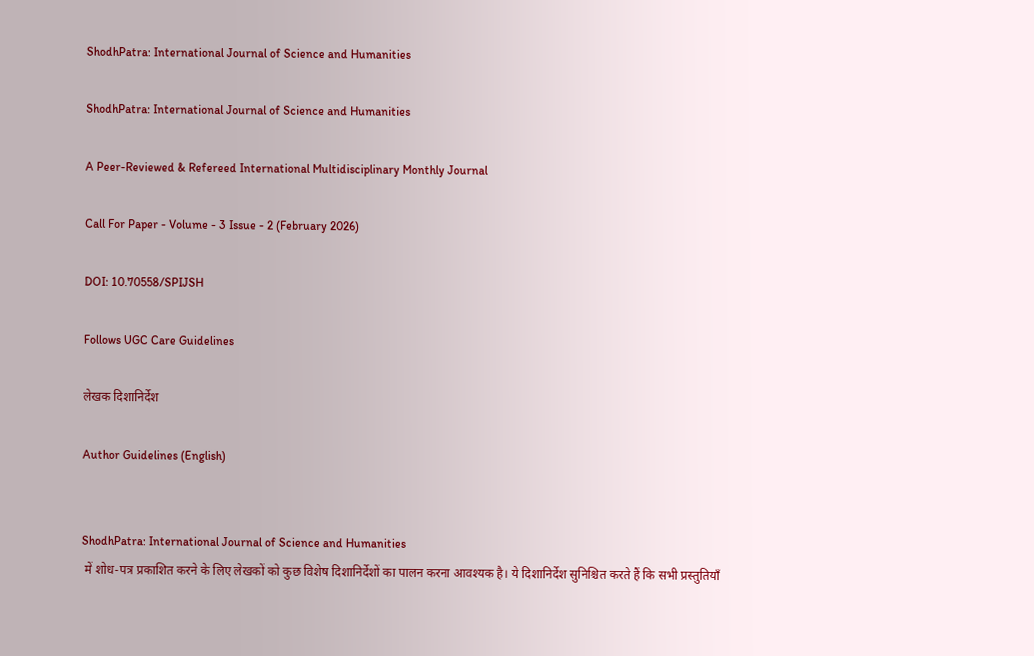ShodhPatra: International Journal of Science and Humanities

ShodhPatra: International Journal of Science and Humanities

A Peer-Reviewed & Refereed International Multidisciplinary Monthly Journal

Call For Paper - Volume - 3 Issue - 2 (February 2026)

DOI: 10.70558/SPIJSH

Follows UGC Care Guidelines

लेखक दिशानिर्देश

Author Guidelines (English)


ShodhPatra: International Journal of Science and Humanities
 में शोध-पत्र प्रकाशित करने के लिए लेखकों को कुछ विशेष दिशानिर्देशों का पालन करना आवश्यक है। ये दिशानिर्देश सुनिश्चित करते हैं कि सभी प्रस्तुतियाँ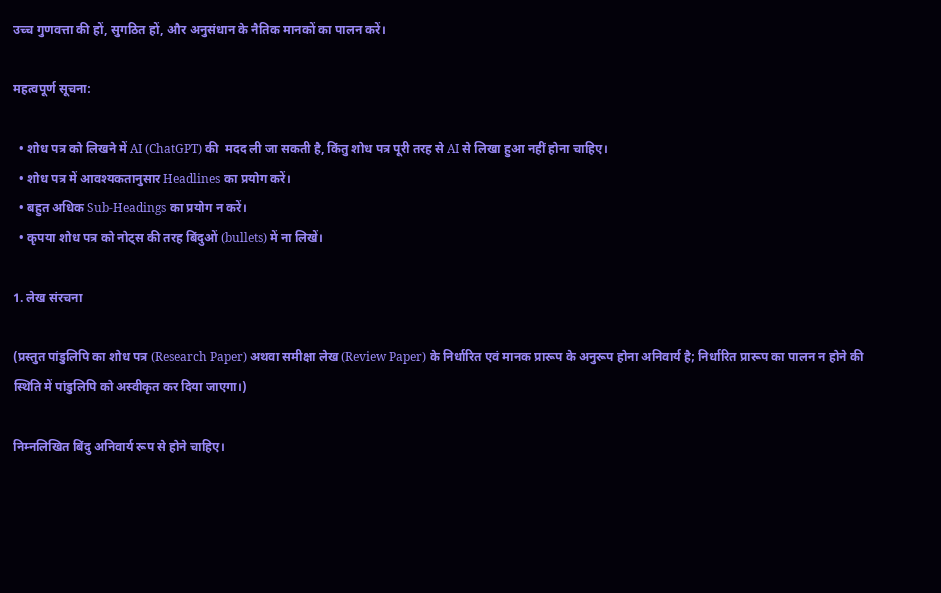उच्च गुणवत्ता की हों, सुगठित हों, और अनुसंधान के नैतिक मानकों का पालन करें।

महत्वपूर्ण सूचना:

  • शोध पत्र को लिखने में AI (ChatGPT) की  मदद ली जा सकती है, किंतु शोध पत्र पूरी तरह से AI से लिखा हुआ नहीं होना चाहिए।
  • शोध पत्र में आवश्यकतानुसार Headlines का प्रयोग करें।
  • बहुत अधिक Sub-Headings का प्रयोग न करें।
  • कृपया शोध पत्र को नोट्स की तरह बिंदुओं (bullets) में ना लिखें।

1. लेख संरचना

(प्रस्तुत पांडुलिपि का शोध पत्र (Research Paper) अथवा समीक्षा लेख (Review Paper) के निर्धारित एवं मानक प्रारूप के अनुरूप होना अनिवार्य है; निर्धारित प्रारूप का पालन न होने की स्थिति में पांडुलिपि को अस्वीकृत कर दिया जाएगा।)

निम्नलिखित बिंदु अनिवार्य रूप से होने चाहिए।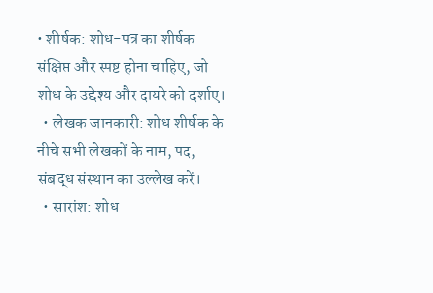• शीर्षक: शोध-पत्र का शीर्षक संक्षिप्त और स्पष्ट होना चाहिए, जो शोध के उद्देश्य और दायरे को दर्शाए।
  • लेखक जानकारी: शोध शीर्षक के नीचे सभी लेखकों के नाम, पद, संबद्ध संस्थान का उल्लेख करें।
  • सारांश: शोध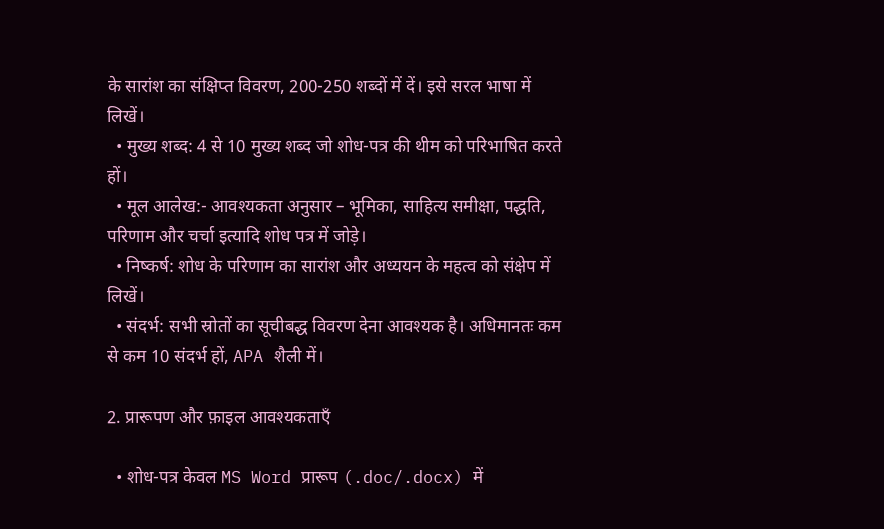के सारांश का संक्षिप्त विवरण, 200-250 शब्दों में दें। इसे सरल भाषा में लिखें।
  • मुख्य शब्द: 4 से 10 मुख्य शब्द जो शोध-पत्र की थीम को परिभाषित करते हों।
  • मूल आलेख:- आवश्यकता अनुसार – भूमिका, साहित्य समीक्षा, पद्धति, परिणाम और चर्चा इत्यादि शोध पत्र में जोड़े।
  • निष्कर्ष: शोध के परिणाम का सारांश और अध्ययन के महत्व को संक्षेप में लिखें।
  • संदर्भ: सभी स्रोतों का सूचीबद्ध विवरण देना आवश्यक है। अधिमानतः कम से कम 10 संदर्भ हों, APA शैली में।

2. प्रारूपण और फ़ाइल आवश्यकताएँ

  • शोध-पत्र केवल MS Word प्रारूप (.doc/.docx) में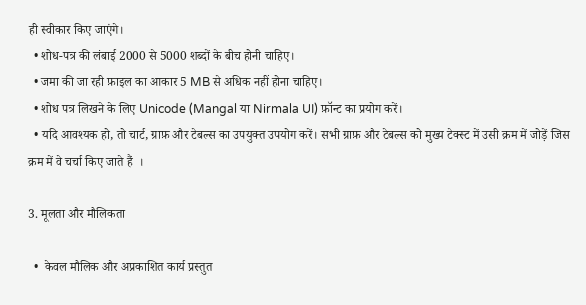ही स्वीकार किए जाएंगे।
  • शोध-पत्र की लंबाई 2000 से 5000 शब्दों के बीच होनी चाहिए।
  • जमा की जा रही फ़ाइल का आकार 5 MB से अधिक नहीं होना चाहिए।
  • शोध पत्र लिखने के लिए Unicode (Mangal या Nirmala UI) फ़ॉन्ट का प्रयोग करें।
  • यदि आवश्यक हो, तो चार्ट, ग्राफ़ और टेबल्स का उपयुक्त उपयोग करें। सभी ग्राफ़ और टेबल्स को मुख्य टेक्स्ट में उसी क्रम में जोड़ें जिस क्रम में वे चर्चा किए जाते हैं  ।

3. मूलता और मौलिकता

  •  केवल मौलिक और अप्रकाशित कार्य प्रस्तुत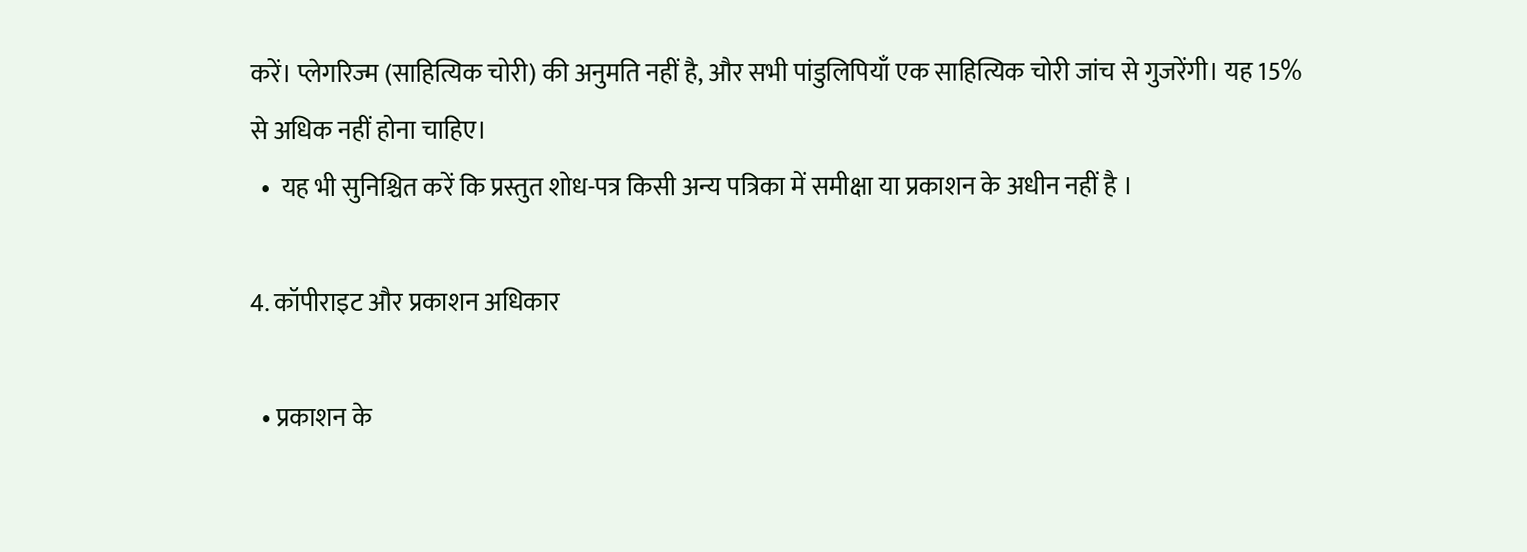करें। प्लेगरिज्म (साहित्यिक चोरी) की अनुमति नहीं है, और सभी पांडुलिपियाँ एक साहित्यिक चोरी जांच से गुजरेंगी। यह 15% से अधिक नहीं होना चाहिए।
  •  यह भी सुनिश्चित करें कि प्रस्तुत शोध-पत्र किसी अन्य पत्रिका में समीक्षा या प्रकाशन के अधीन नहीं है ।

4. कॉपीराइट और प्रकाशन अधिकार

  • प्रकाशन के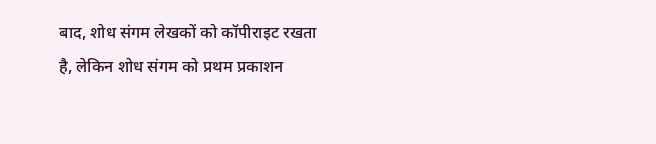बाद, शोध संगम लेखकों को कॉपीराइट रखता है, लेकिन शोध संगम को प्रथम प्रकाशन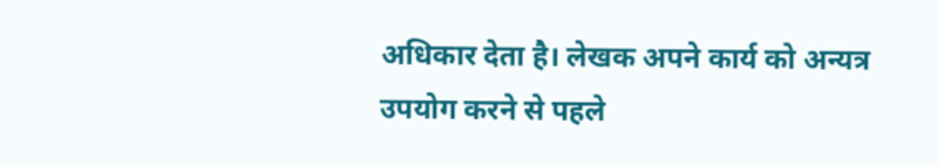अधिकार देता है। लेखक अपने कार्य को अन्यत्र उपयोग करने से पहले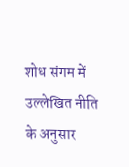शोध संगम में उल्लेखित नीति के अनुसार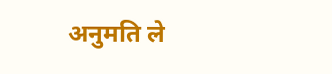अनुमति ले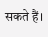सकते हैं।